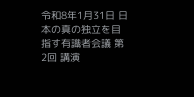令和8年1月31日 日本の真の独立を目指す有識者会議 第2回 講演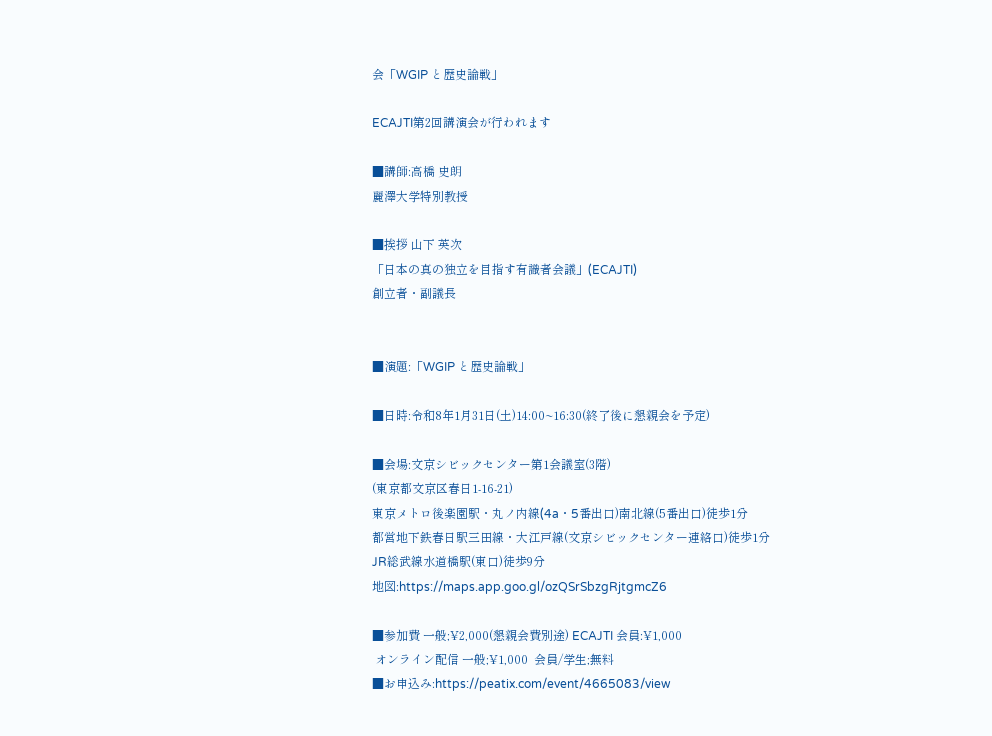会「WGIP と歴史論戦」

ECAJTI第2回講演会が行われます

■講師:高橋 史朗
麗澤大学特別教授

■挨拶 山下 英次
「日本の真の独立を目指す有識者会議」(ECAJTI)
創立者・副議長


■演題:「WGIP と歴史論戦」

■日時:令和8年1月31日(土)14:00~16:30(終了後に懇親会を予定)

■会場:文京シビックセンター第1会議室(3階)
(東京都文京区春日1-16-21)
東京メトロ後楽園駅・丸ノ内線(4a・5番出口)南北線(5番出口)徒歩1分
都営地下鉄春日駅三田線・大江戸線(文京シビックセンター連絡口)徒歩1分
JR総武線水道橋駅(東口)徒歩9分
地図:https://maps.app.goo.gl/ozQSrSbzgRjtgmcZ6

■参加費 一般;¥2,000(懇親会費別途) ECAJTI 会員:¥1,000
 オンライン配信 一般;¥1,000  会員/学生;無料
■お申込み:https://peatix.com/event/4665083/view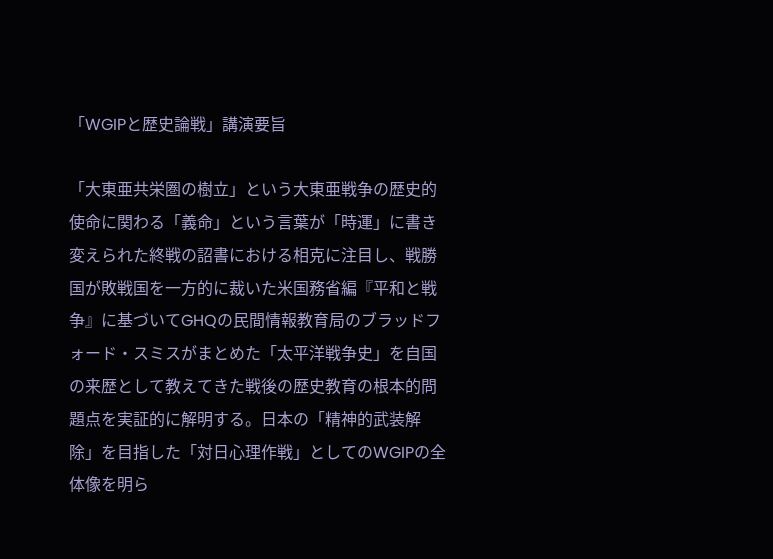「WGIPと歴史論戦」講演要旨

「大東亜共栄圏の樹立」という大東亜戦争の歴史的使命に関わる「義命」という言葉が「時運」に書き変えられた終戦の詔書における相克に注目し、戦勝国が敗戦国を一方的に裁いた米国務省編『平和と戦争』に基づいてGHQの民間情報教育局のブラッドフォード・スミスがまとめた「太平洋戦争史」を自国の来歴として教えてきた戦後の歴史教育の根本的問題点を実証的に解明する。日本の「精神的武装解除」を目指した「対日心理作戦」としてのWGIPの全体像を明ら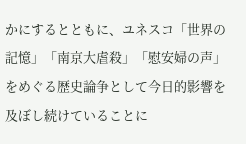かにするとともに、ユネスコ「世界の記憶」「南京大虐殺」「慰安婦の声」をめぐる歴史論争として今日的影響を及ぼし続けていることに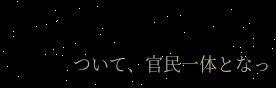ついて、官民一体となっ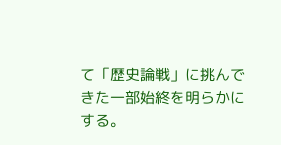て「歴史論戦」に挑んできた一部始終を明らかにする。